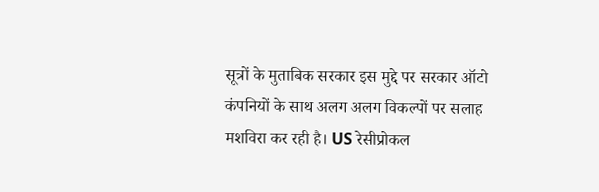सूत्रों के मुताबिक सरकार इस मुद्दे पर सरकार ऑटो कंपनियों के साथ अलग अलग विकल्पों पर सलाह मशविरा कर रही है। US रेसीप्रोकल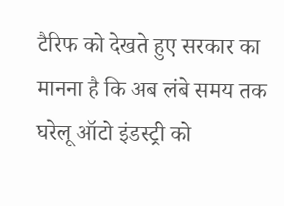टैरिफ को देखते हुए सरकार का मानना है कि अब लंबे समय तक घरेलू ऑटो इंडस्ट्री को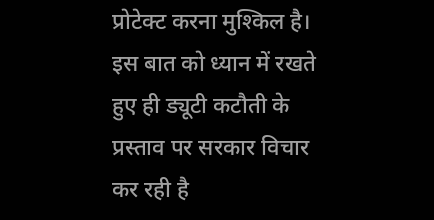प्रोटेक्ट करना मुश्किल है। इस बात को ध्यान में रखते हुए ही ड्यूटी कटौती के प्रस्ताव पर सरकार विचार कर रही है